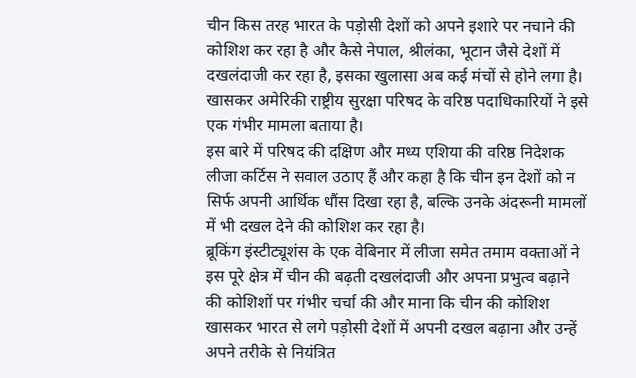चीन किस तरह भारत के पड़ोसी देशों को अपने इशारे पर नचाने की कोशिश कर रहा है और कैसे नेपाल, श्रीलंका, भूटान जैसे देशों में दखलंदाजी कर रहा है, इसका खुलासा अब कई मंचों से होने लगा है। खासकर अमेरिकी राष्ट्रीय सुरक्षा परिषद के वरिष्ठ पदाधिकारियों ने इसे एक गंभीर मामला बताया है।
इस बारे में परिषद की दक्षिण और मध्य एशिया की वरिष्ठ निदेशक लीजा कर्टिस ने सवाल उठाए हैं और कहा है कि चीन इन देशों को न सिर्फ अपनी आर्थिक धौंस दिखा रहा है, बल्कि उनके अंदरूनी मामलों में भी दखल देने की कोशिश कर रहा है।
ब्रूकिंग इंस्टीट्यूशंस के एक वेबिनार में लीजा समेत तमाम वक्ताओं ने इस पूरे क्षेत्र में चीन की बढ़ती दखलंदाजी और अपना प्रभुत्व बढ़ाने की कोशिशों पर गंभीर चर्चा की और माना कि चीन की कोशिश खासकर भारत से लगे पड़ोसी देशों में अपनी दखल बढ़ाना और उन्हें अपने तरीके से नियंत्रित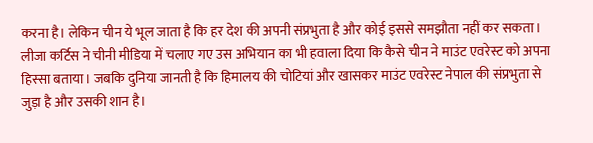करना है। लेकिन चीन ये भूल जाता है कि हर देश की अपनी संप्रभुता है और कोई इससे समझौता नहीं कर सकता।
लीजा कर्टिस ने चीनी मीडिया में चलाए गए उस अभियान का भी हवाला दिया कि कैसे चीन ने माउंट एवरेस्ट को अपना हिस्सा बताया। जबकि दुनिया जानती है कि हिमालय की चोटियां और खासकर माउंट एवरेस्ट नेपाल की संप्रभुता से जुड़ा है और उसकी शान है।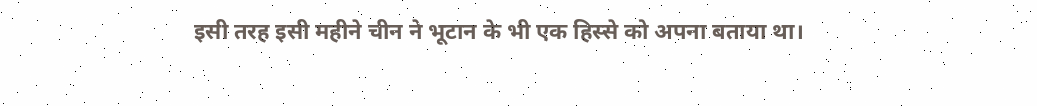इसी तरह इसी महीने चीन ने भूटान के भी एक हिस्से को अपना बताया था।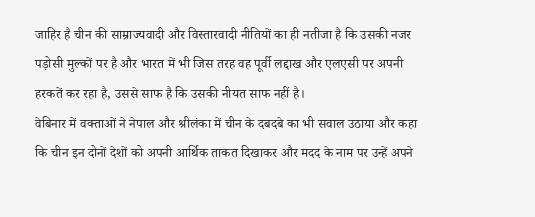जाहिर है चीन की साम्राज्यवादी और विस्तारवादी नीतियों का ही नतीजा है कि उसकी नजर पड़ोसी मुल्कों पर है और भारत में भी जिस तरह वह पूर्वी लद्दाख और एलएसी पर अपनी हरकतें कर रहा है, उससे साफ है कि उसकी नीयत साफ नहीं है।
वेबिनार में वक्ताओं ने नेपाल और श्रीलंका में चीन के दबदबे का भी सवाल उठाया और कहा कि चीन इन दोनों देशों को अपनी आर्थिक ताकत दिखाकर और मदद के नाम पर उन्हें अपने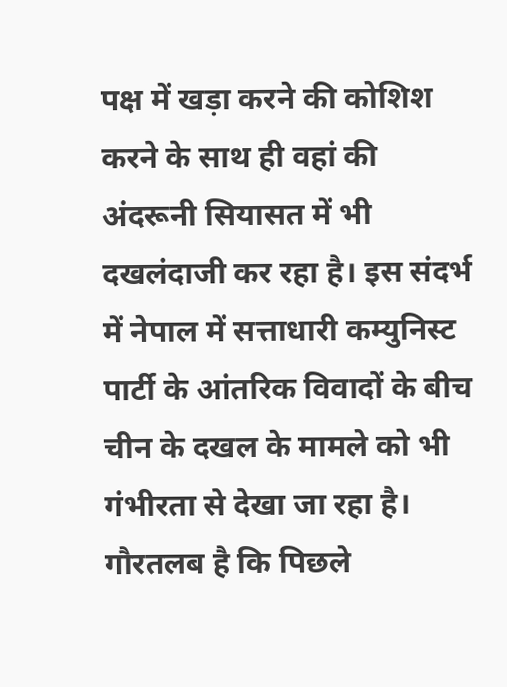पक्ष में खड़ा करने की कोशिश करने के साथ ही वहां की अंदरूनी सियासत में भी दखलंदाजी कर रहा है। इस संदर्भ में नेपाल में सत्ताधारी कम्युनिस्ट पार्टी के आंतरिक विवादों के बीच चीन के दखल के मामले को भी गंभीरता से देखा जा रहा है।
गौरतलब है कि पिछले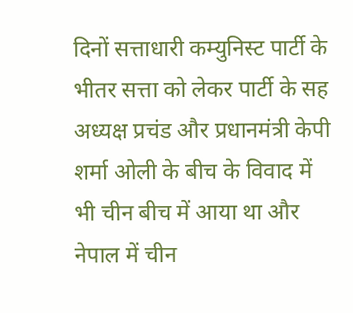दिनों सत्ताधारी कम्युनिस्ट पार्टी के भीतर सत्ता को लेकर पार्टी के सह अध्यक्ष प्रचंड और प्रधानमंत्री केपी शर्मा ओली के बीच के विवाद में भी चीन बीच में आया था और नेपाल में चीन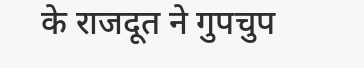के राजदूत ने गुपचुप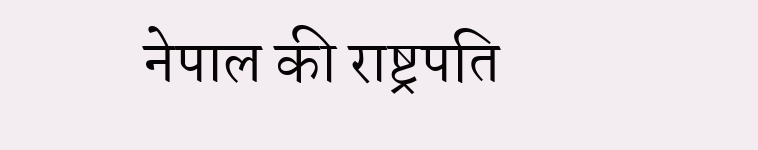नेपाल की राष्ट्रपति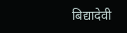बिद्यादेवी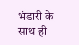भंडारी के साथ ही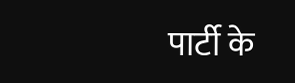पार्टी के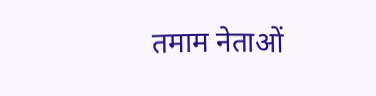तमाम नेताओं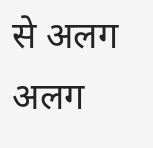से अलग अलग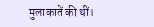मुलाकातें की थीं।